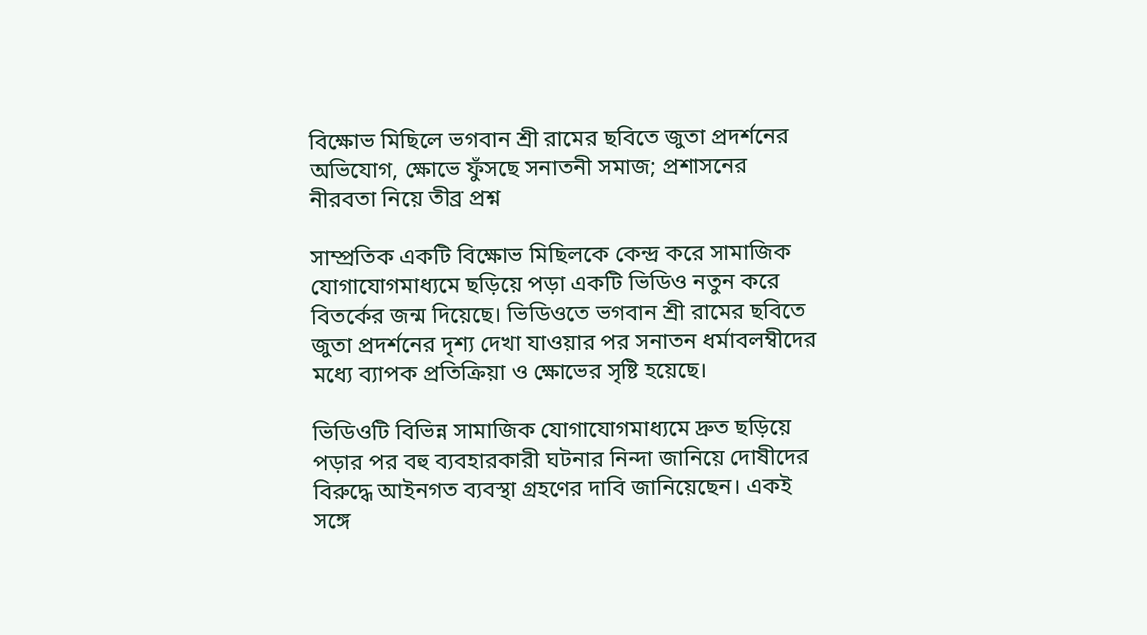বিক্ষোভ মিছিলে ভগবান শ্রী রামের ছবিতে জুতা প্রদর্শনের অভিযোগ, ক্ষোভে ফুঁসছে সনাতনী সমাজ; প্রশাসনের নীরবতা নিয়ে তীব্র প্রশ্ন

সাম্প্রতিক একটি বিক্ষোভ মিছিলকে কেন্দ্র করে সামাজিক যোগাযোগমাধ্যমে ছড়িয়ে পড়া একটি ভিডিও নতুন করে বিতর্কের জন্ম দিয়েছে। ভিডিওতে ভগবান শ্রী রামের ছবিতে জুতা প্রদর্শনের দৃশ্য দেখা যাওয়ার পর সনাতন ধর্মাবলম্বীদের মধ্যে ব্যাপক প্রতিক্রিয়া ও ক্ষোভের সৃষ্টি হয়েছে।

ভিডিওটি বিভিন্ন সামাজিক যোগাযোগমাধ্যমে দ্রুত ছড়িয়ে পড়ার পর বহু ব্যবহারকারী ঘটনার নিন্দা জানিয়ে দোষীদের বিরুদ্ধে আইনগত ব্যবস্থা গ্রহণের দাবি জানিয়েছেন। একই সঙ্গে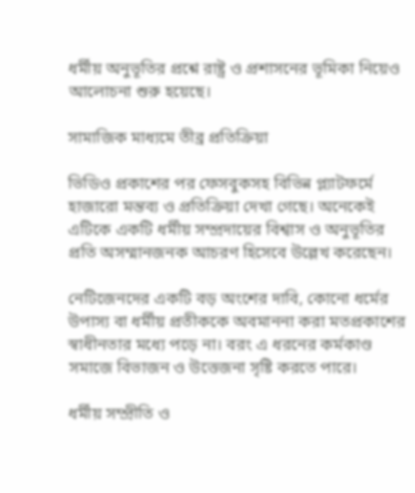ধর্মীয় অনুভূতির প্রশ্নে রাষ্ট্র ও প্রশাসনের ভূমিকা নিয়েও আলোচনা শুরু হয়েছে।

সামাজিক মাধ্যমে তীব্র প্রতিক্রিয়া

ভিডিও প্রকাশের পর ফেসবুকসহ বিভিন্ন প্ল্যাটফর্মে হাজারো মন্তব্য ও প্রতিক্রিয়া দেখা গেছে। অনেকেই এটিকে একটি ধর্মীয় সম্প্রদায়ের বিশ্বাস ও অনুভূতির প্রতি অসম্মানজনক আচরণ হিসেবে উল্লেখ করেছেন।

নেটিজেনদের একটি বড় অংশের দাবি, কোনো ধর্মের উপাস্য বা ধর্মীয় প্রতীককে অবমাননা করা মতপ্রকাশের স্বাধীনতার মধ্যে পড়ে না। বরং এ ধরনের কর্মকাণ্ড সমাজে বিভাজন ও উত্তেজনা সৃষ্টি করতে পারে।

ধর্মীয় সম্প্রীতি ও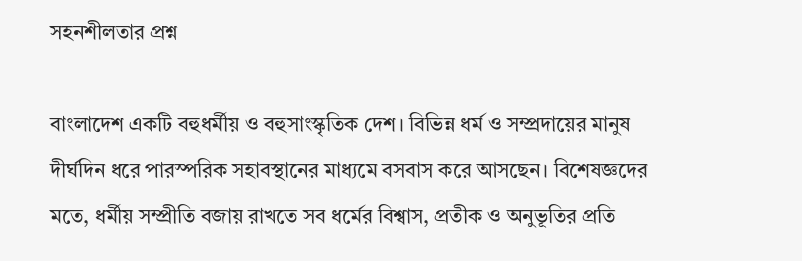সহনশীলতার প্রশ্ন

বাংলাদেশ একটি বহুধর্মীয় ও বহুসাংস্কৃতিক দেশ। বিভিন্ন ধর্ম ও সম্প্রদায়ের মানুষ দীর্ঘদিন ধরে পারস্পরিক সহাবস্থানের মাধ্যমে বসবাস করে আসছেন। বিশেষজ্ঞদের মতে, ধর্মীয় সম্প্রীতি বজায় রাখতে সব ধর্মের বিশ্বাস, প্রতীক ও অনুভূতির প্রতি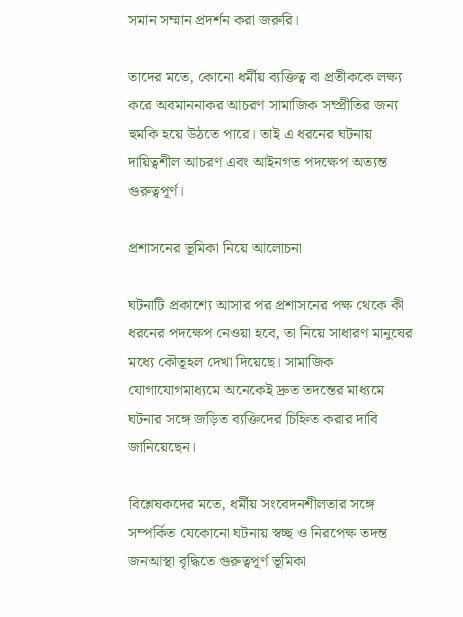সমান সম্মান প্রদর্শন করা জরুরি।

তাদের মতে, কোনো ধর্মীয় ব্যক্তিত্ব বা প্রতীককে লক্ষ্য করে অবমাননাকর আচরণ সামাজিক সম্প্রীতির জন্য হুমকি হয়ে উঠতে পারে। তাই এ ধরনের ঘটনায় দায়িত্বশীল আচরণ এবং আইনগত পদক্ষেপ অত্যন্ত গুরুত্বপূর্ণ।

প্রশাসনের ভূমিকা নিয়ে আলোচনা

ঘটনাটি প্রকাশ্যে আসার পর প্রশাসনের পক্ষ থেকে কী ধরনের পদক্ষেপ নেওয়া হবে, তা নিয়ে সাধারণ মানুষের মধ্যে কৌতূহল দেখা দিয়েছে। সামাজিক যোগাযোগমাধ্যমে অনেকেই দ্রুত তদন্তের মাধ্যমে ঘটনার সঙ্গে জড়িত ব্যক্তিদের চিহ্নিত করার দাবি জানিয়েছেন।

বিশ্লেষকদের মতে, ধর্মীয় সংবেদনশীলতার সঙ্গে সম্পর্কিত যেকোনো ঘটনায় স্বচ্ছ ও নিরপেক্ষ তদন্ত জনআস্থা বৃদ্ধিতে গুরুত্বপূর্ণ ভূমিকা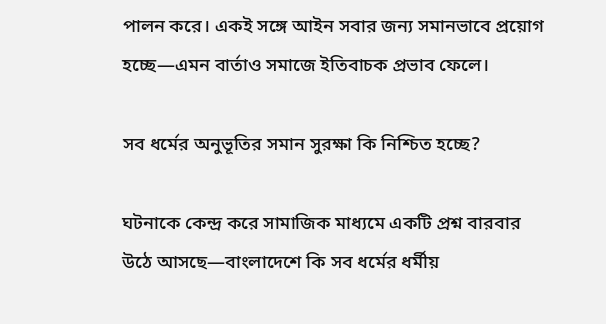পালন করে। একই সঙ্গে আইন সবার জন্য সমানভাবে প্রয়োগ হচ্ছে—এমন বার্তাও সমাজে ইতিবাচক প্রভাব ফেলে।

সব ধর্মের অনুভূতির সমান সুরক্ষা কি নিশ্চিত হচ্ছে?

ঘটনাকে কেন্দ্র করে সামাজিক মাধ্যমে একটি প্রশ্ন বারবার উঠে আসছে—বাংলাদেশে কি সব ধর্মের ধর্মীয়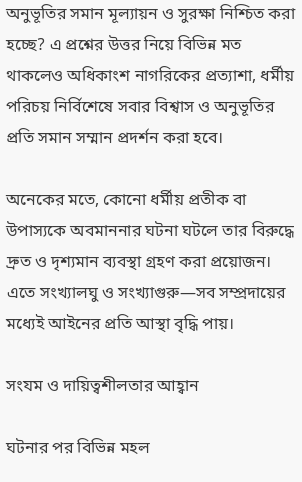অনুভূতির সমান মূল্যায়ন ও সুরক্ষা নিশ্চিত করা হচ্ছে? এ প্রশ্নের উত্তর নিয়ে বিভিন্ন মত থাকলেও অধিকাংশ নাগরিকের প্রত্যাশা, ধর্মীয় পরিচয় নির্বিশেষে সবার বিশ্বাস ও অনুভূতির প্রতি সমান সম্মান প্রদর্শন করা হবে।

অনেকের মতে, কোনো ধর্মীয় প্রতীক বা উপাস্যকে অবমাননার ঘটনা ঘটলে তার বিরুদ্ধে দ্রুত ও দৃশ্যমান ব্যবস্থা গ্রহণ করা প্রয়োজন। এতে সংখ্যালঘু ও সংখ্যাগুরু—সব সম্প্রদায়ের মধ্যেই আইনের প্রতি আস্থা বৃদ্ধি পায়।

সংযম ও দায়িত্বশীলতার আহ্বান

ঘটনার পর বিভিন্ন মহল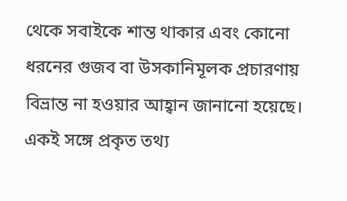থেকে সবাইকে শান্ত থাকার এবং কোনো ধরনের গুজব বা উসকানিমূলক প্রচারণায় বিভ্রান্ত না হওয়ার আহ্বান জানানো হয়েছে। একই সঙ্গে প্রকৃত তথ্য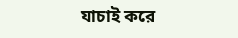যাচাই করে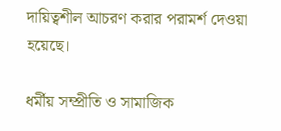দায়িত্বশীল আচরণ করার পরামর্শ দেওয়া হয়েছে।

ধর্মীয় সম্প্রীতি ও সামাজিক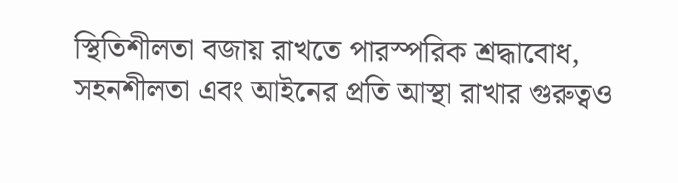স্থিতিশীলতা বজায় রাখতে পারস্পরিক শ্রদ্ধাবোধ, সহনশীলতা এবং আইনের প্রতি আস্থা রাখার গুরুত্বও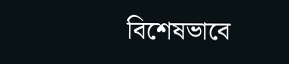বিশেষভাবে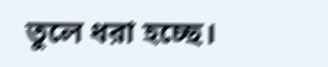তুলে ধরা হচ্ছে।